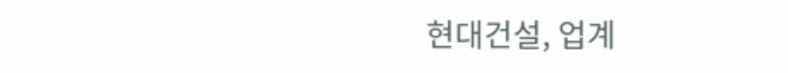현대건설, 업계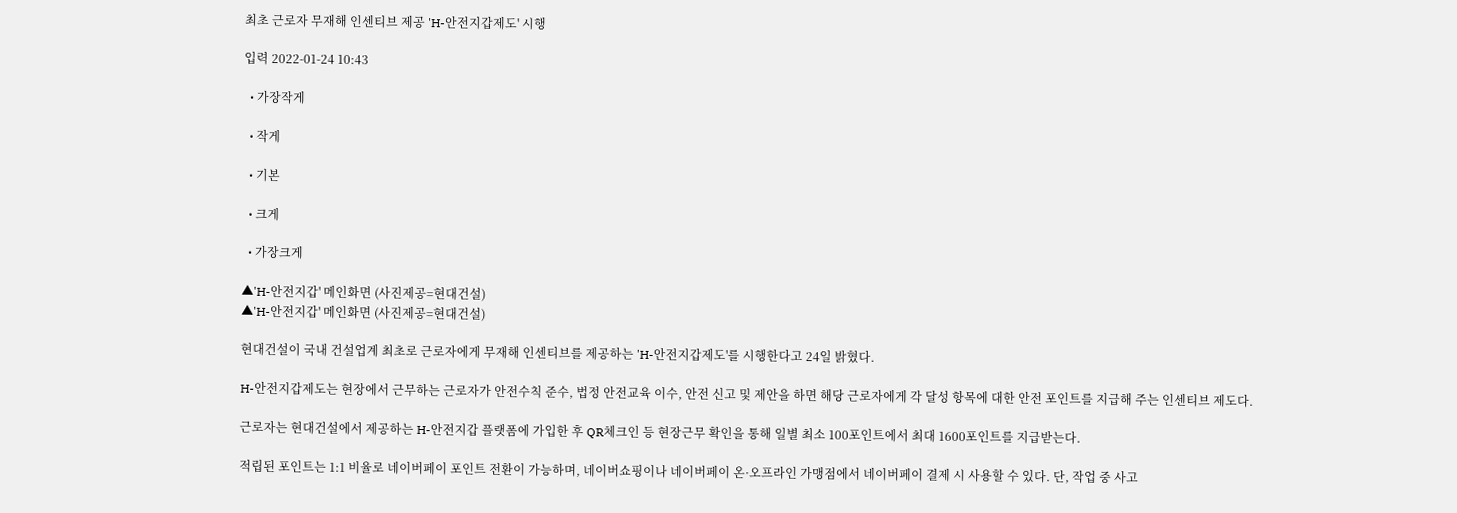최초 근로자 무재해 인센티브 제공 'H-안전지갑제도' 시행

입력 2022-01-24 10:43

  • 가장작게

  • 작게

  • 기본

  • 크게

  • 가장크게

▲'H-안전지갑' 메인화면 (사진제공=현대건설)
▲'H-안전지갑' 메인화면 (사진제공=현대건설)

현대건설이 국내 건설업계 최초로 근로자에게 무재해 인센티브를 제공하는 'H-안전지갑제도'를 시행한다고 24일 밝혔다.

H-안전지갑제도는 현장에서 근무하는 근로자가 안전수칙 준수, 법정 안전교육 이수, 안전 신고 및 제안을 하면 해당 근로자에게 각 달성 항목에 대한 안전 포인트를 지급해 주는 인센티브 제도다.

근로자는 현대건설에서 제공하는 H-안전지갑 플랫폼에 가입한 후 QR체크인 등 현장근무 확인을 통해 일별 최소 100포인트에서 최대 1600포인트를 지급받는다.

적립된 포인트는 1:1 비율로 네이버페이 포인트 전환이 가능하며, 네이버쇼핑이나 네이버페이 온·오프라인 가맹점에서 네이버페이 결제 시 사용할 수 있다. 단, 작업 중 사고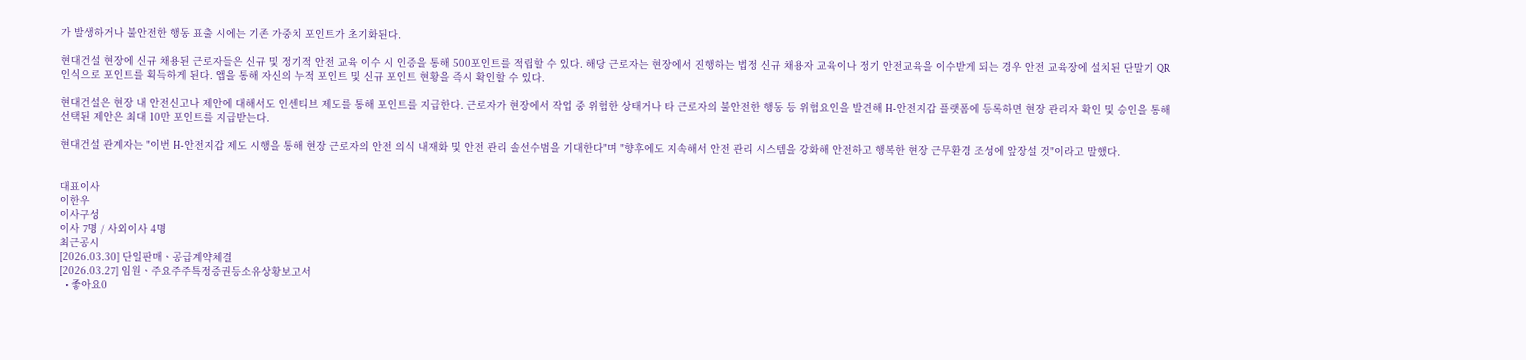가 발생하거나 불안전한 행동 표출 시에는 기존 가중치 포인트가 초기화된다.

현대건설 현장에 신규 채용된 근로자들은 신규 및 정기적 안전 교육 이수 시 인증을 통해 500포인트를 적립할 수 있다. 해당 근로자는 현장에서 진행하는 법정 신규 채용자 교육이나 정기 안전교육을 이수받게 되는 경우 안전 교육장에 설치된 단말기 QR인식으로 포인트를 획득하게 된다. 앱을 통해 자신의 누적 포인트 및 신규 포인트 현황을 즉시 확인할 수 있다.

현대건설은 현장 내 안전신고나 제안에 대해서도 인센티브 제도를 통해 포인트를 지급한다. 근로자가 현장에서 작업 중 위험한 상태거나 타 근로자의 불안전한 행동 등 위험요인을 발견해 H-안전지갑 플랫폼에 등록하면 현장 관리자 확인 및 승인을 통해 선택된 제안은 최대 10만 포인트를 지급받는다.

현대건설 관계자는 "이번 H-안전지갑 제도 시행을 통해 현장 근로자의 안전 의식 내재화 및 안전 관리 솔선수범을 기대한다"며 "향후에도 지속해서 안전 관리 시스템을 강화해 안전하고 행복한 현장 근무환경 조성에 앞장설 것"이라고 말했다.


대표이사
이한우
이사구성
이사 7명 / 사외이사 4명
최근공시
[2026.03.30] 단일판매ㆍ공급계약체결
[2026.03.27] 임원ㆍ주요주주특정증권등소유상황보고서
  • 좋아요0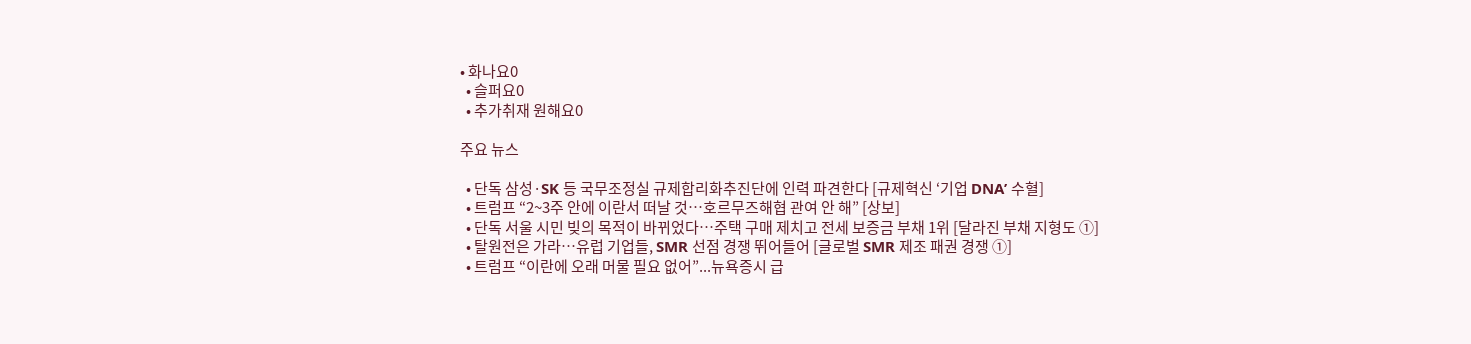• 화나요0
  • 슬퍼요0
  • 추가취재 원해요0

주요 뉴스

  • 단독 삼성·SK 등 국무조정실 규제합리화추진단에 인력 파견한다 [규제혁신 ‘기업 DNA’ 수혈]
  • 트럼프 “2~3주 안에 이란서 떠날 것…호르무즈해협 관여 안 해” [상보]
  • 단독 서울 시민 빚의 목적이 바뀌었다⋯주택 구매 제치고 전세 보증금 부채 1위 [달라진 부채 지형도 ①]
  • 탈원전은 가라…유럽 기업들, SMR 선점 경쟁 뛰어들어 [글로벌 SMR 제조 패권 경쟁 ①]
  • 트럼프 “이란에 오래 머물 필요 없어”...뉴욕증시 급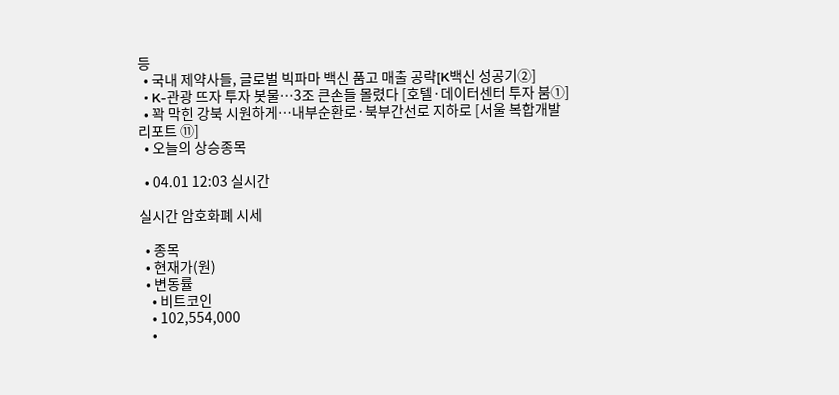등
  • 국내 제약사들, 글로벌 빅파마 백신 품고 매출 공략[K백신 성공기②]
  • K-관광 뜨자 투자 봇물…3조 큰손들 몰렸다 [호텔·데이터센터 투자 붐①]
  • 꽉 막힌 강북 시원하게⋯내부순환로·북부간선로 지하로 [서울 복합개발 리포트 ⑪]
  • 오늘의 상승종목

  • 04.01 12:03 실시간

실시간 암호화폐 시세

  • 종목
  • 현재가(원)
  • 변동률
    • 비트코인
    • 102,554,000
    •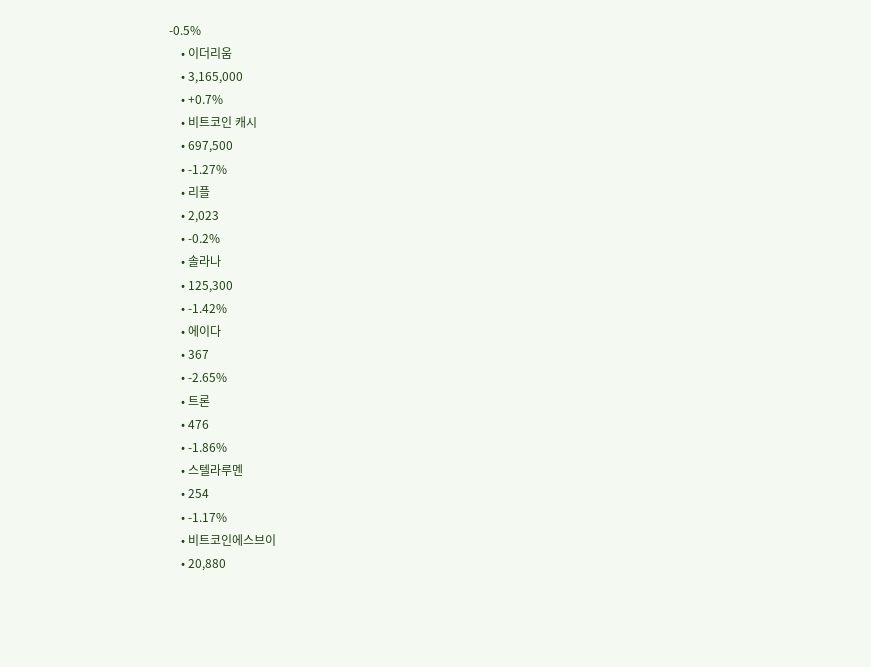-0.5%
    • 이더리움
    • 3,165,000
    • +0.7%
    • 비트코인 캐시
    • 697,500
    • -1.27%
    • 리플
    • 2,023
    • -0.2%
    • 솔라나
    • 125,300
    • -1.42%
    • 에이다
    • 367
    • -2.65%
    • 트론
    • 476
    • -1.86%
    • 스텔라루멘
    • 254
    • -1.17%
    • 비트코인에스브이
    • 20,880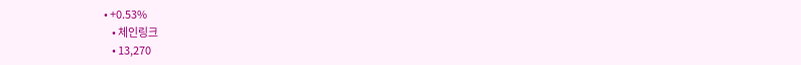• +0.53%
    • 체인링크
    • 13,270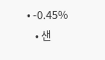• -0.45%
    • 샌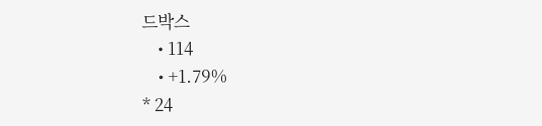드박스
    • 114
    • +1.79%
* 24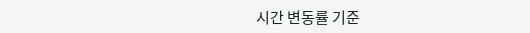시간 변동률 기준